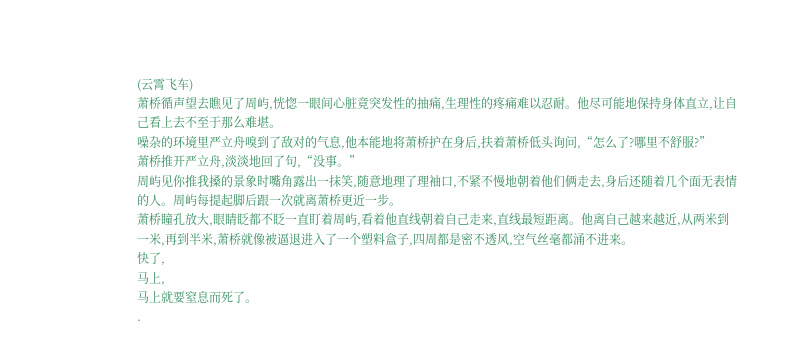(云霄飞车)
萧桥循声望去瞧见了周屿,恍惚一眼间心脏竟突发性的抽痛,生理性的疼痛难以忍耐。他尽可能地保持身体直立,让自己看上去不至于那么难堪。
噪杂的环境里严立舟嗅到了敌对的气息,他本能地将萧桥护在身后,扶着萧桥低头询问,“怎么了?哪里不舒服?”
萧桥推开严立舟,淡淡地回了句,“没事。”
周屿见你推我搡的景象时嘴角露出一抹笑,随意地理了理袖口,不紧不慢地朝着他们俩走去,身后还随着几个面无表情的人。周屿每提起脚后跟一次就离萧桥更近一步。
萧桥瞳孔放大,眼睛眨都不眨一直盯着周屿,看着他直线朝着自己走来,直线最短距离。他离自己越来越近,从两米到一米,再到半米,萧桥就像被逼退进入了一个塑料盒子,四周都是密不透风,空气丝毫都涌不进来。
快了,
马上,
马上就要窒息而死了。
.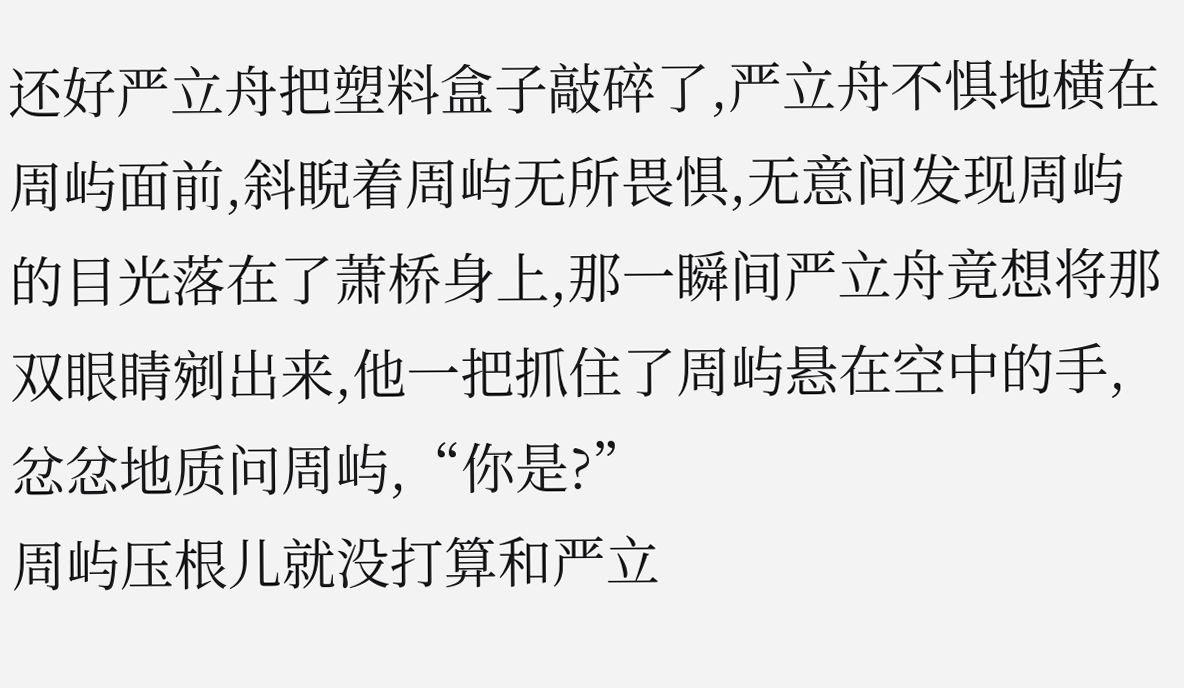还好严立舟把塑料盒子敲碎了,严立舟不惧地横在周屿面前,斜睨着周屿无所畏惧,无意间发现周屿的目光落在了萧桥身上,那一瞬间严立舟竟想将那双眼睛剜出来,他一把抓住了周屿悬在空中的手,忿忿地质问周屿,“你是?”
周屿压根儿就没打算和严立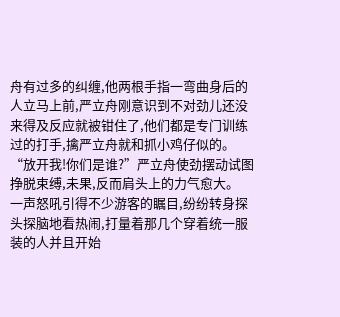舟有过多的纠缠,他两根手指一弯曲身后的人立马上前,严立舟刚意识到不对劲儿还没来得及反应就被钳住了,他们都是专门训练过的打手,擒严立舟就和抓小鸡仔似的。
“放开我!你们是谁?”严立舟使劲摆动试图挣脱束缚,未果,反而肩头上的力气愈大。
一声怒吼引得不少游客的瞩目,纷纷转身探头探脑地看热闹,打量着那几个穿着统一服装的人并且开始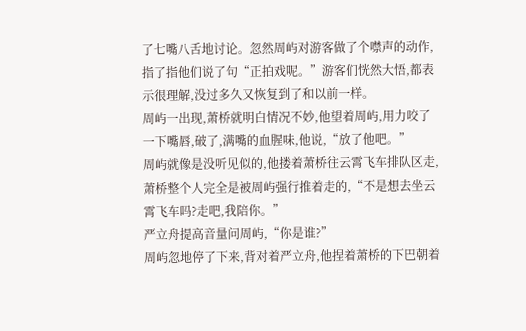了七嘴八舌地讨论。忽然周屿对游客做了个噤声的动作,指了指他们说了句“正拍戏呢。”游客们恍然大悟,都表示很理解,没过多久又恢复到了和以前一样。
周屿一出现,萧桥就明白情况不妙,他望着周屿,用力咬了一下嘴唇,破了,满嘴的血腥味,他说,“放了他吧。”
周屿就像是没听见似的,他搂着萧桥往云霄飞车排队区走,萧桥整个人完全是被周屿强行推着走的,“不是想去坐云霄飞车吗?走吧,我陪你。”
严立舟提高音量问周屿,“你是谁?”
周屿忽地停了下来,背对着严立舟,他捏着萧桥的下巴朝着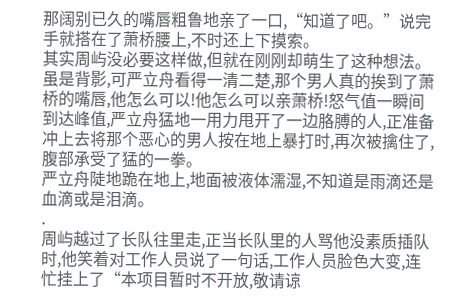那阔别已久的嘴唇粗鲁地亲了一口,“知道了吧。”说完手就搭在了萧桥腰上,不时还上下摸索。
其实周屿没必要这样做,但就在刚刚却萌生了这种想法。
虽是背影,可严立舟看得一清二楚,那个男人真的挨到了萧桥的嘴唇,他怎么可以!他怎么可以亲萧桥!怒气值一瞬间到达峰值,严立舟猛地一用力甩开了一边胳膊的人,正准备冲上去将那个恶心的男人按在地上暴打时,再次被擒住了,腹部承受了猛的一拳。
严立舟陡地跪在地上,地面被液体濡湿,不知道是雨滴还是血滴或是泪滴。
.
周屿越过了长队往里走,正当长队里的人骂他没素质插队时,他笑着对工作人员说了一句话,工作人员脸色大变,连忙挂上了“本项目暂时不开放,敬请谅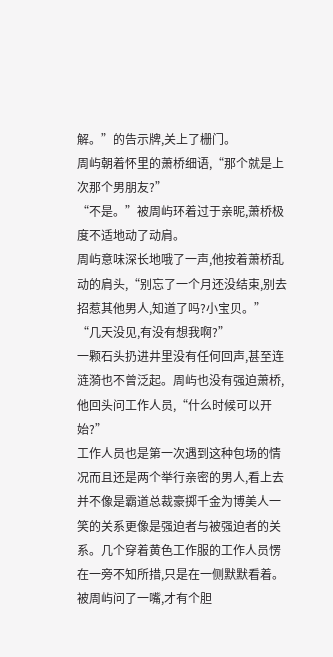解。”的告示牌,关上了栅门。
周屿朝着怀里的萧桥细语,“那个就是上次那个男朋友?”
“不是。”被周屿环着过于亲昵,萧桥极度不适地动了动肩。
周屿意味深长地哦了一声,他按着萧桥乱动的肩头,“别忘了一个月还没结束,别去招惹其他男人,知道了吗?小宝贝。”
“几天没见,有没有想我啊?”
一颗石头扔进井里没有任何回声,甚至连涟漪也不曾泛起。周屿也没有强迫萧桥,他回头问工作人员,“什么时候可以开始?”
工作人员也是第一次遇到这种包场的情况而且还是两个举行亲密的男人,看上去并不像是霸道总裁豪掷千金为博美人一笑的关系更像是强迫者与被强迫者的关系。几个穿着黄色工作服的工作人员愣在一旁不知所措,只是在一侧默默看着。
被周屿问了一嘴,才有个胆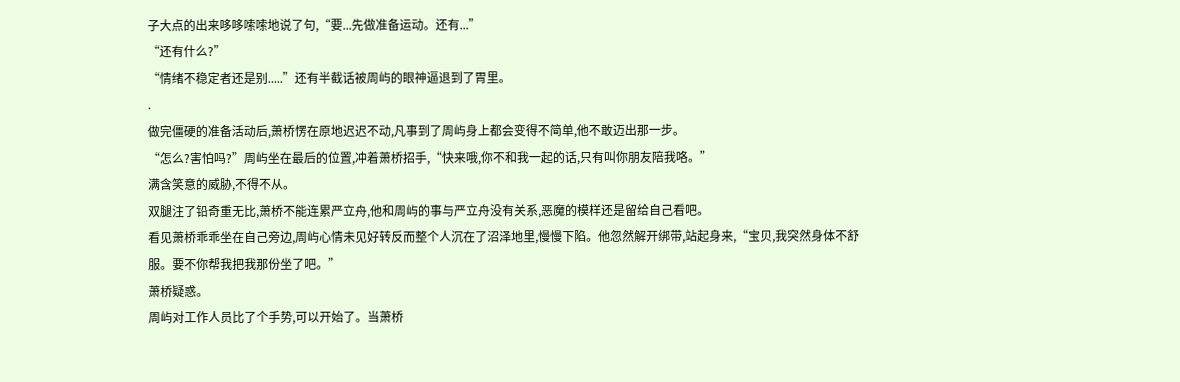子大点的出来哆哆嗦嗦地说了句,“要...先做准备运动。还有...”
“还有什么?”
“情绪不稳定者还是别.....”还有半截话被周屿的眼神逼退到了胃里。
.
做完僵硬的准备活动后,萧桥愣在原地迟迟不动,凡事到了周屿身上都会变得不简单,他不敢迈出那一步。
“怎么?害怕吗?”周屿坐在最后的位置,冲着萧桥招手,“快来哦,你不和我一起的话,只有叫你朋友陪我咯。”
满含笑意的威胁,不得不从。
双腿注了铅奇重无比,萧桥不能连累严立舟,他和周屿的事与严立舟没有关系,恶魔的模样还是留给自己看吧。
看见萧桥乖乖坐在自己旁边,周屿心情未见好转反而整个人沉在了沼泽地里,慢慢下陷。他忽然解开绑带,站起身来,“宝贝,我突然身体不舒服。要不你帮我把我那份坐了吧。”
萧桥疑惑。
周屿对工作人员比了个手势,可以开始了。当萧桥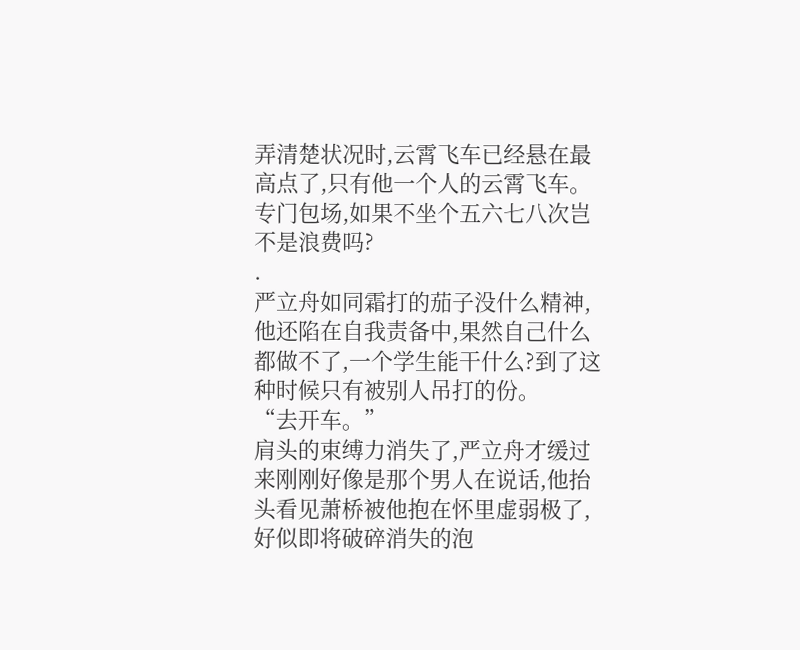弄清楚状况时,云霄飞车已经悬在最高点了,只有他一个人的云霄飞车。
专门包场,如果不坐个五六七八次岂不是浪费吗?
.
严立舟如同霜打的茄子没什么精神,他还陷在自我责备中,果然自己什么都做不了,一个学生能干什么?到了这种时候只有被别人吊打的份。
“去开车。”
肩头的束缚力消失了,严立舟才缓过来刚刚好像是那个男人在说话,他抬头看见萧桥被他抱在怀里虚弱极了,好似即将破碎消失的泡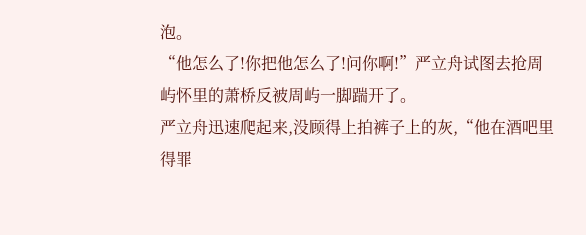泡。
“他怎么了!你把他怎么了!问你啊!”严立舟试图去抢周屿怀里的萧桥反被周屿一脚踹开了。
严立舟迅速爬起来,没顾得上拍裤子上的灰,“他在酒吧里得罪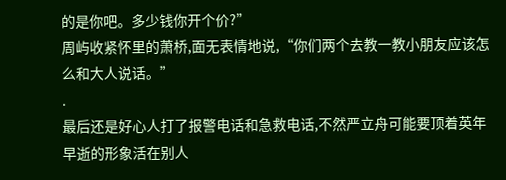的是你吧。多少钱你开个价?”
周屿收紧怀里的萧桥,面无表情地说,“你们两个去教一教小朋友应该怎么和大人说话。”
.
最后还是好心人打了报警电话和急救电话,不然严立舟可能要顶着英年早逝的形象活在别人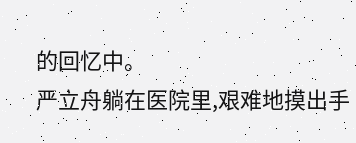的回忆中。
严立舟躺在医院里,艰难地摸出手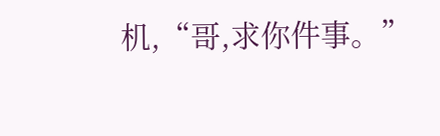机,“哥,求你件事。”